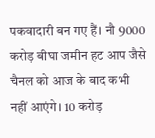पकवादारी बन गए हैं। नौ 9000 करोड़ बीघा जमीन हट आप जैसे चैनल को आज के बाद कभी नहीं आएंगे। 10 करोड़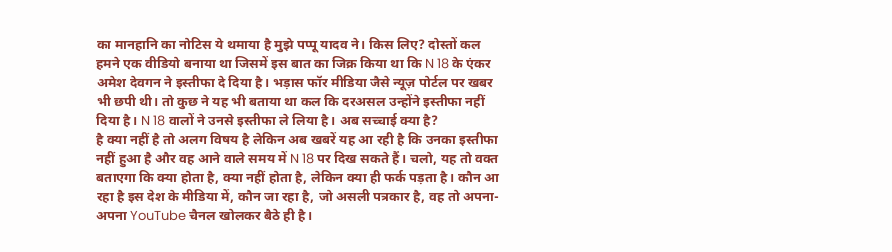का मानहानि का नोटिस ये थमाया है मुझे पप्पू यादव ने। किस लिए? दोस्तों कल हमने एक वीडियो बनाया था जिसमें इस बात का जिक्र किया था कि N 18 के एंकर अमेश देवगन ने इस्तीफा दे दिया है। भड़ास फॉर मीडिया जैसे न्यूज़ पोर्टल पर खबर भी छपी थी। तो कुछ ने यह भी बताया था कल कि दरअसल उन्होंने इस्तीफा नहीं दिया है। N 18 वालों ने उनसे इस्तीफा ले लिया है। अब सच्चाई क्या है?
है क्या नहीं है तो अलग विषय है लेकिन अब खबरें यह आ रही है कि उनका इस्तीफा नहीं हुआ है और वह आने वाले समय में N 18 पर दिख सकते हैं। चलो, यह तो वक्त बताएगा कि क्या होता है, क्या नहीं होता है, लेकिन क्या ही फर्क पड़ता है। कौन आ रहा है इस देश के मीडिया में, कौन जा रहा है, जो असली पत्रकार है, वह तो अपना-अपना YouTube चैनल खोलकर बैठे ही है।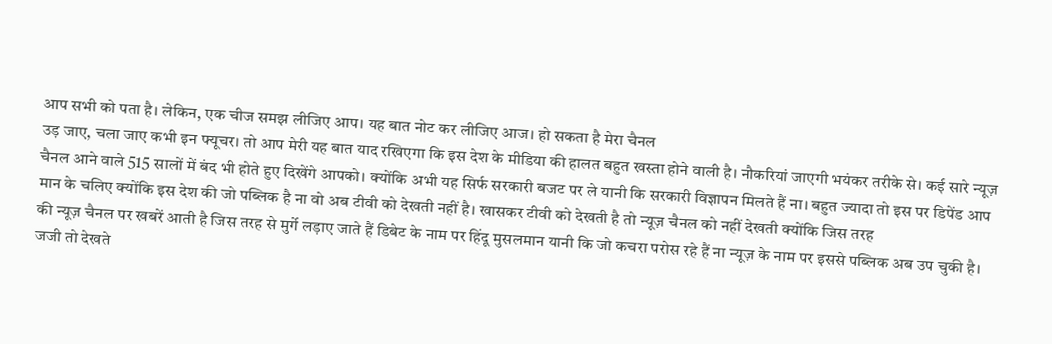आप सभी को पता है। लेकिन, एक चीज समझ लीजिए आप। यह बात नोट कर लीजिए आज। हो सकता है मेरा चैनल
उड़ जाए, चला जाए कभी इन फ्यूचर। तो आप मेरी यह बात याद रखिएगा कि इस देश के मीडिया की हालत बहुत खस्ता होने वाली है। नौकरियां जाएगी भयंकर तरीके से। कई सारे न्यूज़ चैनल आने वाले 515 सालों में बंद भी होते हुए दिखेंगे आपको। क्योंकि अभी यह सिर्फ सरकारी बजट पर ले यानी कि सरकारी विज्ञापन मिलते हैं ना। बहुत ज्यादा तो इस पर डिपेंड आप मान के चलिए क्योंकि इस देश की जो पब्लिक है ना वो अब टीवी को देखती नहीं है। खासकर टीवी को देखती है तो न्यूज़ चैनल को नहीं देखती क्योंकि जिस तरह
की न्यूज़ चैनल पर खबरें आती है जिस तरह से मुर्गे लड़ाए जाते हैं डिबेट के नाम पर हिंदू मुसलमान यानी कि जो कचरा परोस रहे हैं ना न्यूज़ के नाम पर इससे पब्लिक अब उप चुकी है। जजी तो देखते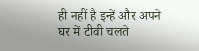ही नहीं है इन्हें और अपने घर में टीवी चलते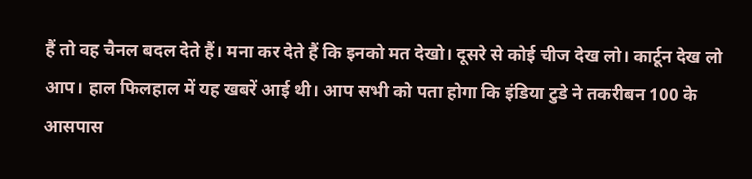हैं तो वह चैनल बदल देते हैं। मना कर देते हैं कि इनको मत देखो। दूसरे से कोई चीज देख लो। कार्टून देख लो आप। हाल फिलहाल में यह खबरें आई थी। आप सभी को पता होगा कि इंडिया टुडे ने तकरीबन 100 के आसपास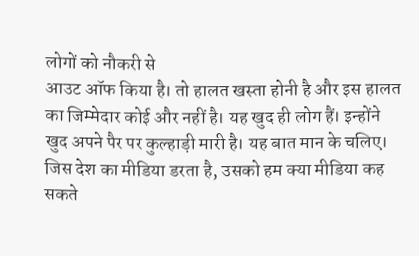लोगों को नौकरी से
आउट ऑफ किया है। तो हालत खस्ता होनी है और इस हालत का जिम्मेदार कोई और नहीं है। यह खुद ही लोग हैं। इन्होंने खुद अपने पैर पर कुल्हाड़ी मारी है। यह बात मान के चलिए। जिस देश का मीडिया डरता है, उसको हम क्या मीडिया कह सकते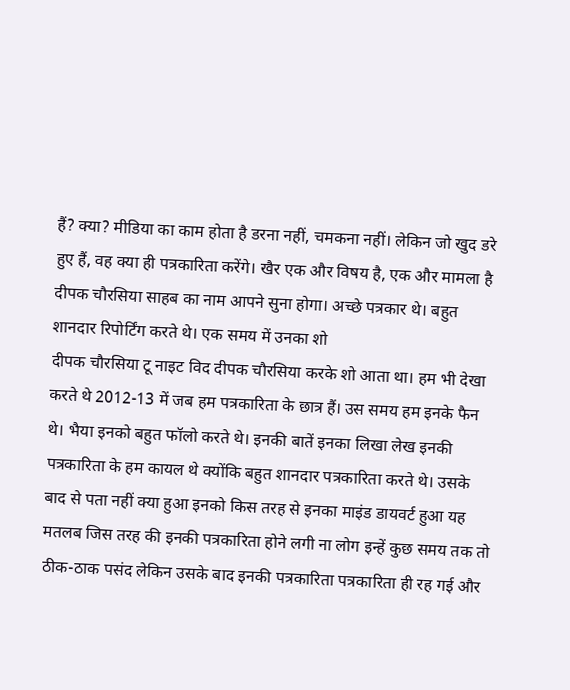हैं? क्या? मीडिया का काम होता है डरना नहीं, चमकना नहीं। लेकिन जो खुद डरे हुए हैं, वह क्या ही पत्रकारिता करेंगे। खैर एक और विषय है, एक और मामला है दीपक चौरसिया साहब का नाम आपने सुना होगा। अच्छे पत्रकार थे। बहुत शानदार रिपोर्टिंग करते थे। एक समय में उनका शो
दीपक चौरसिया टू नाइट विद दीपक चौरसिया करके शो आता था। हम भी देखा करते थे 2012-13 में जब हम पत्रकारिता के छात्र हैं। उस समय हम इनके फैन थे। भैया इनको बहुत फॉलो करते थे। इनकी बातें इनका लिखा लेख इनकी पत्रकारिता के हम कायल थे क्योंकि बहुत शानदार पत्रकारिता करते थे। उसके बाद से पता नहीं क्या हुआ इनको किस तरह से इनका माइंड डायवर्ट हुआ यह मतलब जिस तरह की इनकी पत्रकारिता होने लगी ना लोग इन्हें कुछ समय तक तो ठीक-ठाक पसंद लेकिन उसके बाद इनकी पत्रकारिता पत्रकारिता ही रह गई और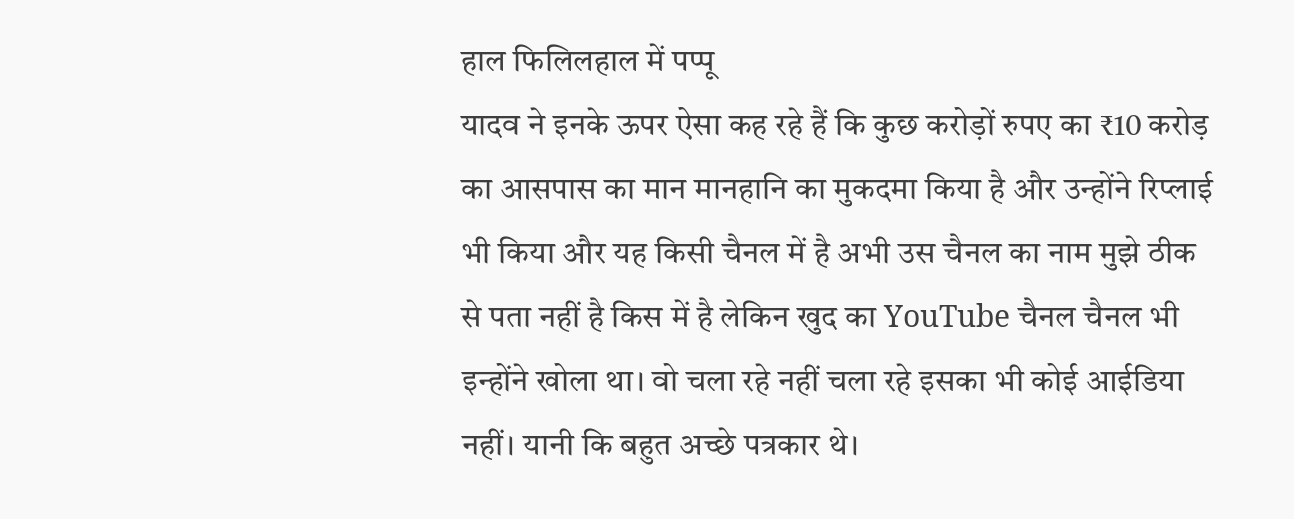हाल फिलिलहाल में पप्पू
यादव ने इनके ऊपर ऐसा कह रहे हैं कि कुछ करोड़ों रुपए का ₹10 करोड़ का आसपास का मान मानहानि का मुकदमा किया है और उन्होंने रिप्लाई भी किया और यह किसी चैनल में है अभी उस चैनल का नाम मुझे ठीक से पता नहीं है किस में है लेकिन खुद का YouTube चैनल चैनल भी इन्होंने खोला था। वो चला रहे नहीं चला रहे इसका भी कोई आईडिया नहीं। यानी कि बहुत अच्छे पत्रकार थे।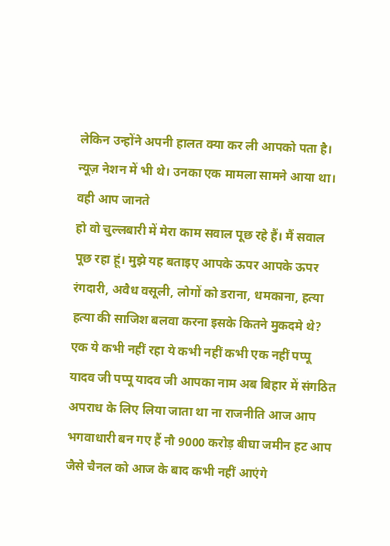लेकिन उन्होंने अपनी हालत क्या कर ली आपको पता है। न्यूज़ नेशन में भी थे। उनका एक मामला सामने आया था। वही आप जानते
हो वो चुल्लबारी में मेरा काम सवाल पूछ रहे हैं। मैं सवाल पूछ रहा हूं। मुझे यह बताइए आपके ऊपर आपके ऊपर रंगदारी, अवैध वसूली, लोगों को डराना, धमकाना, हत्या हत्या की साजिश बलवा करना इसके कितने मुकदमे थे? एक ये कभी नहीं रहा ये कभी नहीं कभी एक नहीं पप्पू यादव जी पप्पू यादव जी आपका नाम अब बिहार में संगठित अपराध के लिए लिया जाता था ना राजनीति आज आप भगवाधारी बन गए हैं नौ 9000 करोड़ बीघा जमीन हट आप जैसे चैनल को आज के बाद कभी नहीं आएंगे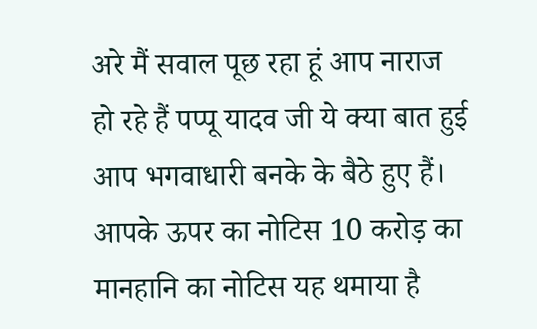अरे मैं सवाल पूछ रहा हूं आप नाराज
हो रहे हैं पप्पू यादव जी ये क्या बात हुई आप भगवाधारी बनके के बैठे हुए हैं। आपके ऊपर का नोटिस 10 करोड़ का मानहानि का नोटिस यह थमाया है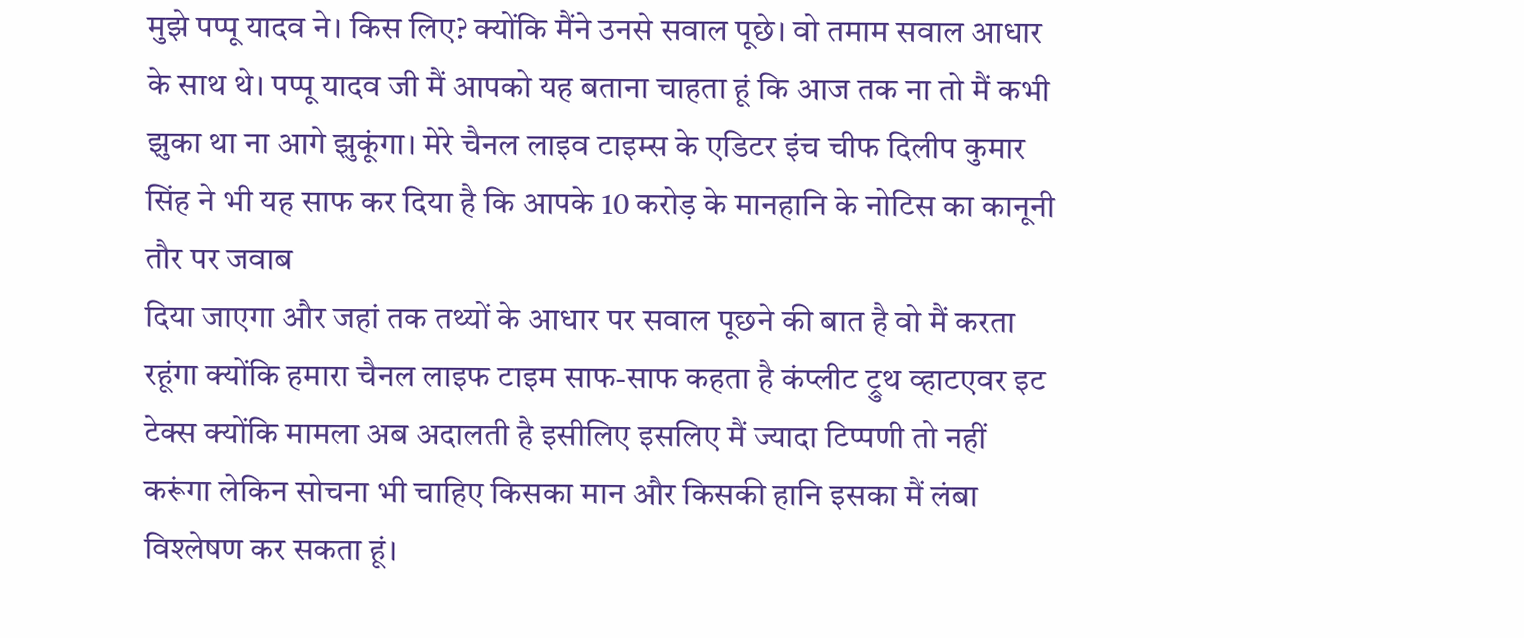मुझे पप्पू यादव ने। किस लिए? क्योंकि मैंने उनसे सवाल पूछे। वो तमाम सवाल आधार के साथ थे। पप्पू यादव जी मैं आपको यह बताना चाहता हूं कि आज तक ना तो मैं कभी झुका था ना आगे झुकूंगा। मेरे चैनल लाइव टाइम्स के एडिटर इंच चीफ दिलीप कुमार सिंह ने भी यह साफ कर दिया है कि आपके 10 करोड़ के मानहानि के नोटिस का कानूनी तौर पर जवाब
दिया जाएगा और जहां तक तथ्यों के आधार पर सवाल पूछने की बात है वो मैं करता रहूंगा क्योंकि हमारा चैनल लाइफ टाइम साफ-साफ कहता है कंप्लीट ट्रुथ व्हाटएवर इट टेक्स क्योंकि मामला अब अदालती है इसीलिए इसलिए मैं ज्यादा टिप्पणी तो नहीं करूंगा लेकिन सोचना भी चाहिए किसका मान और किसकी हानि इसका मैं लंबा विश्लेषण कर सकता हूं।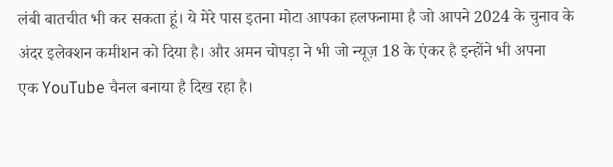लंबी बातचीत भी कर सकता हूं। ये मेरे पास इतना मोटा आपका हलफनामा है जो आपने 2024 के चुनाव के अंदर इलेक्शन कमीशन को दिया है। और अमन चोपड़ा ने भी जो न्यूज़ 18 के एंकर है इन्होंने भी अपना
एक YouTube चैनल बनाया है दिख रहा है।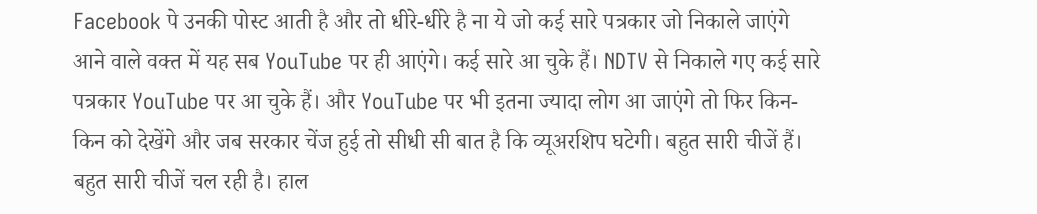Facebook पे उनकी पोस्ट आती है और तो धीरे-धीरे है ना ये जो कई सारे पत्रकार जो निकाले जाएंगे आने वाले वक्त में यह सब YouTube पर ही आएंगे। कई सारे आ चुके हैं। NDTV से निकाले गए कई सारे पत्रकार YouTube पर आ चुके हैं। और YouTube पर भी इतना ज्यादा लोग आ जाएंगे तो फिर किन-किन को देखेंगे और जब सरकार चेंज हुई तो सीधी सी बात है कि व्यूअरशिप घटेगी। बहुत सारी चीजें हैं। बहुत सारी चीजें चल रही है। हाल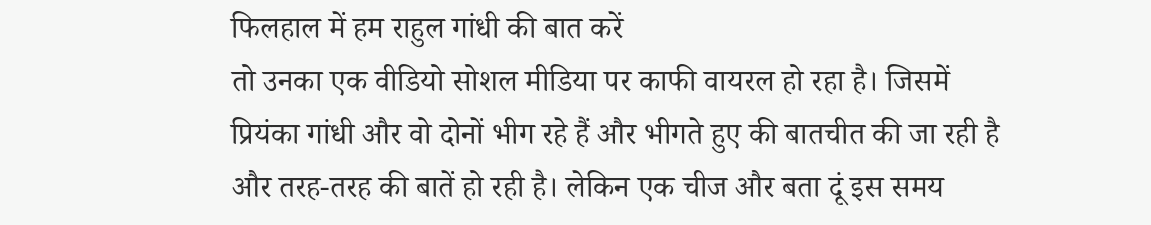फिलहाल में हम राहुल गांधी की बात करें
तो उनका एक वीडियो सोशल मीडिया पर काफी वायरल हो रहा है। जिसमें प्रियंका गांधी और वो दोनों भीग रहे हैं और भीगते हुए की बातचीत की जा रही है और तरह-तरह की बातें हो रही है। लेकिन एक चीज और बता दूं इस समय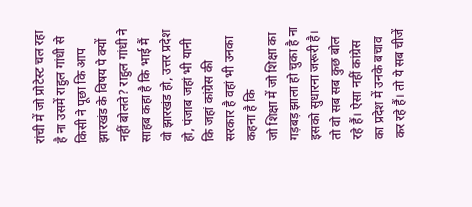रांची में जो प्रोटेस्ट चल रहा है ना उसमें राहुल गांधी से किसी ने पूछा कि आप झारखंड के विषय पे क्यों नहीं बोलते? राहुल गांधी ने साहब कहा है कि भाई मैं वो झारखंड हो, उत्तर प्रदेश हो, पंजाब जहां भी यानी कि जहां कांग्रेस की सरकार है वहां भी उनका कहना है कि
जो शिक्षा में जो शिक्षा का गड़बड़ झाला हो चुका है ना इसको सुधारना जरूरी है। तो वो सब सब कुछ बोल रहे हैं। ऐसा नहीं कांग्रेस का प्रदेश में उनके बचाव कर रहे हैं। तो ये सब चीजें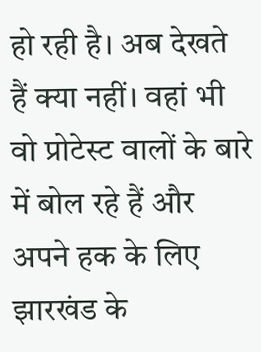हो रही है। अब देखते हैं क्या नहीं। वहां भी वो प्रोटेस्ट वालों के बारे में बोल रहे हैं और अपने हक के लिए झारखंड के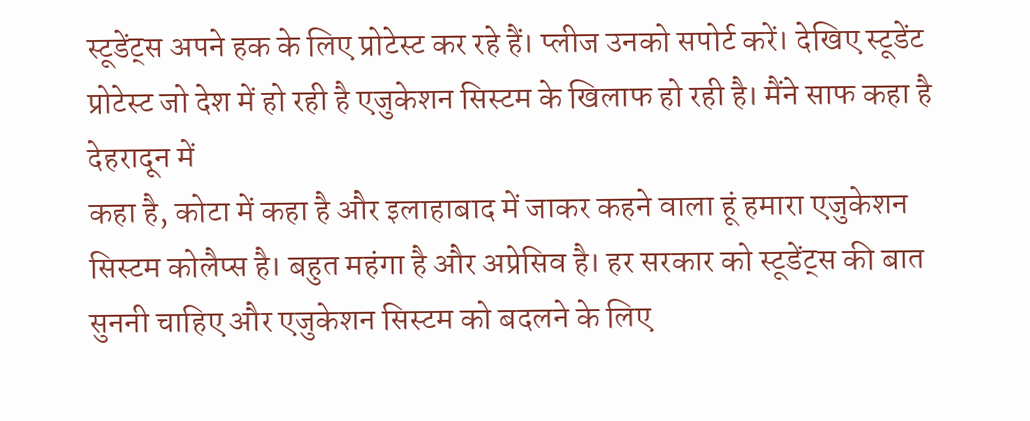स्टूडेंट्स अपने हक के लिए प्रोटेस्ट कर रहे हैं। प्लीज उनको सपोर्ट करें। देखिए स्टूडेंट प्रोटेस्ट जो देश में हो रही है एजुकेशन सिस्टम के खिलाफ हो रही है। मैंने साफ कहा है देहरादून में
कहा है, कोटा में कहा है और इलाहाबाद में जाकर कहने वाला हूं हमारा एजुकेशन सिस्टम कोलैप्स है। बहुत महंगा है और अप्रेसिव है। हर सरकार को स्टूडेंट्स की बात सुननी चाहिए और एजुकेशन सिस्टम को बदलने के लिए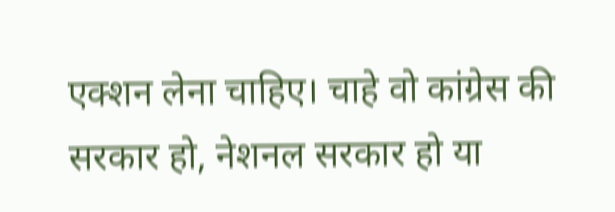एक्शन लेना चाहिए। चाहे वो कांग्रेस की सरकार हो, नेशनल सरकार हो या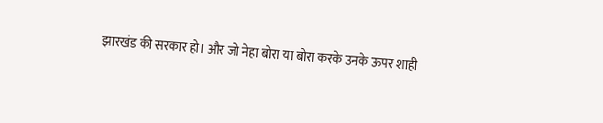झारखंड की सरकार हो। और जो नेहा बोरा या बोरा करके उनके ऊपर शाही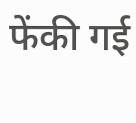फेंकी गई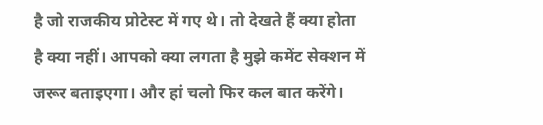है जो राजकीय प्रोटेस्ट में गए थे। तो देखते हैं क्या होता है क्या नहीं। आपको क्या लगता है मुझे कमेंट सेक्शन में जरूर बताइएगा। और हां चलो फिर कल बात करेंगे।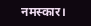नमस्कार।